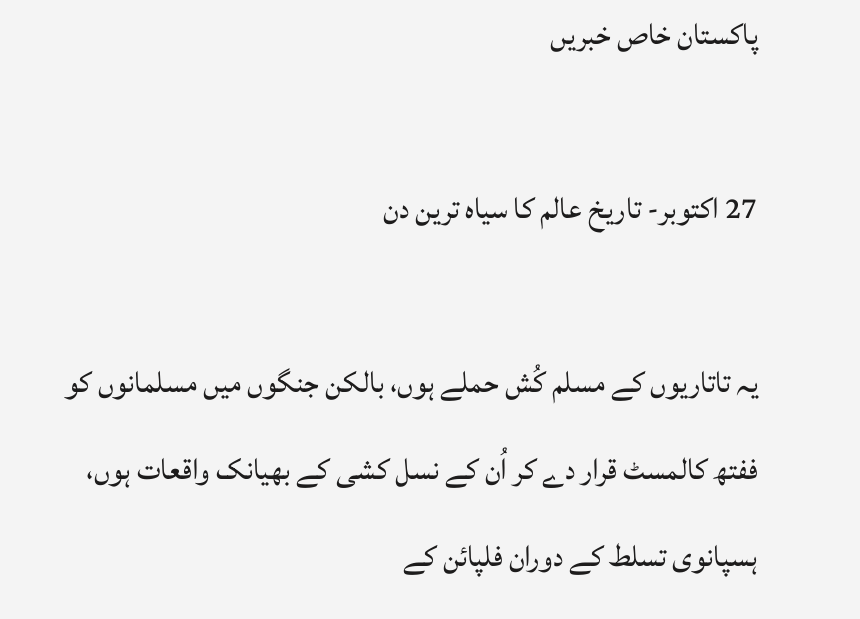پاکستان خاص خبریں

27 اکتوبر- تاریخ عالم کا سیاہ ترین دن

یہ تاتاریوں کے مسلم کُش حملے ہوں، بالکن جنگوں میں مسلمانوں کو ففتھ کالمسٹ قرار دے کر اُن کے نسل کشی کے بھیانک واقعات ہوں، ہسپانوی تسلط کے دوران فلپائن کے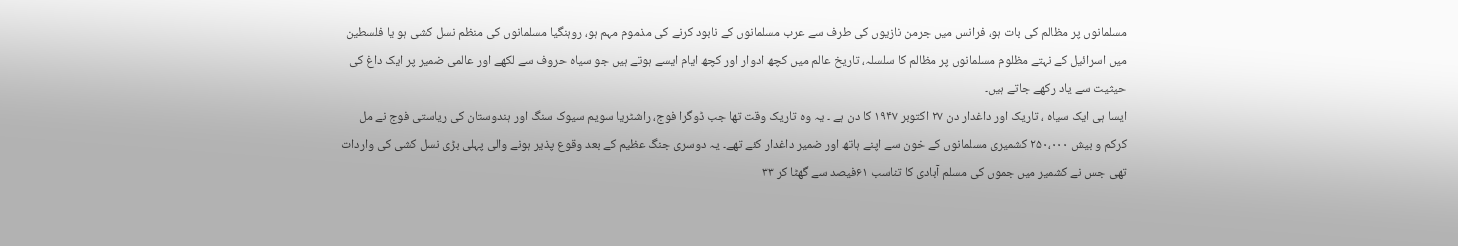مسلمانوں پر مظالم کی بات ہو، فرانس میں جرمن نازیوں کی طرف سے عرب مسلمانوں کے نابود کرنے کی مذموم مہم ہو، روہنگیا مسلمانوں کی منظم نسل کشی ہو یا فلسطین میں اسرائیل کے نہتے مظلوم مسلمانوں پر مظالم کا سلسلہ، تاریخ عالم میں کچھ ادوار اور کچھ ایام ایسے ہوتے ہیں جو سیاہ حروف سے لکھے اور عالمی ضمیر پر ایک داغ کی حیثیت سے یاد رکھے جاتے ہیں۔
ایسا ہی ایک سیاہ ، تاریک اور داغدار دن ۲۷ اکتوبر ۱۹۴۷ کا دن ہے ۔ یہ وہ تاریک وقت تھا جب ڈوگرا فوج، راشٹریا سویم سیوک سنگ اور ہندوستان کی ریاستی فوج نے مل کرکم و بیش ۲۵۰،۰۰۰ کشمیری مسلمانوں کے خون سے اپنے ہاتھ اور ضمیر داغدار کئے تھے۔ یہ دوسری جنگ عظیم کے بعد وقوع پذیر ہونے والی پہلی بڑی نسل کشی کی واردات تھی جس نے کشمیر میں جموں کی مسلم آبادی کا تناسب ۶۱فیصد سے گھٹا کر ۳۳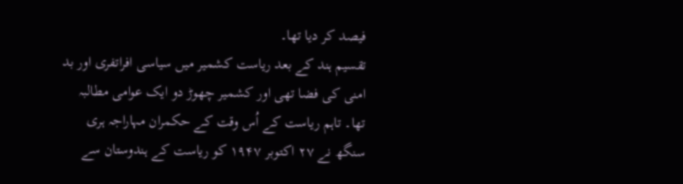فیصد کر دیا تھا۔
تقسیم ہند کے بعد ریاست کشمیر میں سیاسی افراتفری اور بد امنی کی فضا تھی اور کشمیر چھوڑ دو ایک عوامی مطالبہ تھا۔ تاہم ریاست کے اُس وقت کے حکمران مہاراجہ ہری سنگھ نے ۲۷ اکتوبر ۱۹۴۷ کو ریاست کے ہندوستان سے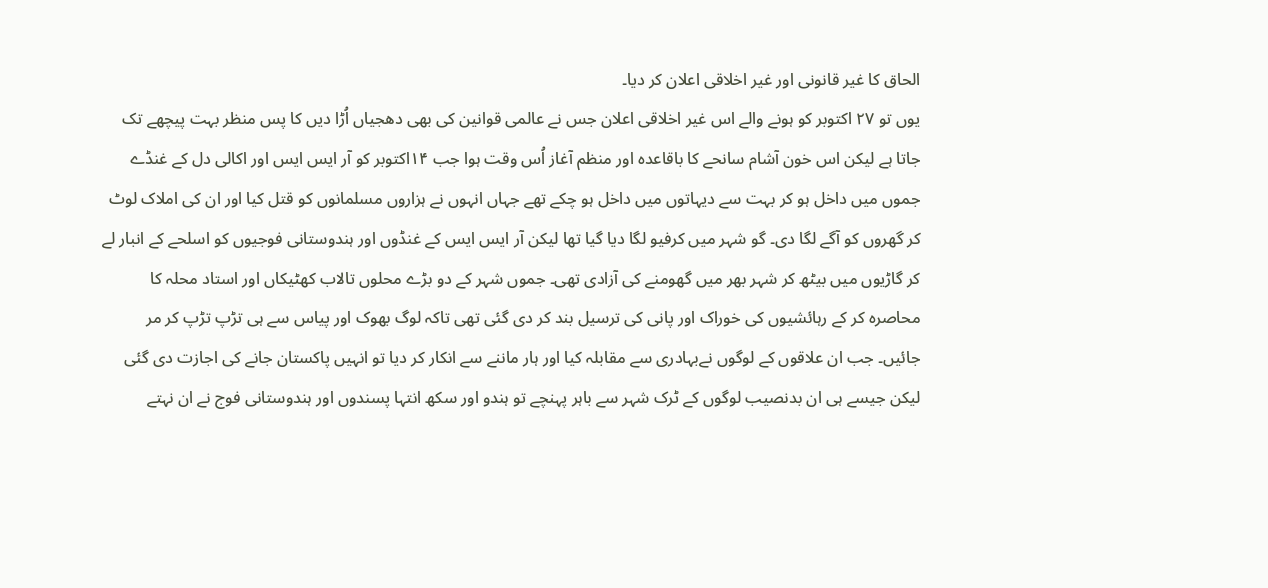الحاق کا غیر قانونی اور غیر اخلاقی اعلان کر دیا۔
یوں تو ۲۷ اکتوبر کو ہونے والے اس غیر اخلاقی اعلان جس نے عالمی قوانین کی بھی دھجیاں اُڑا دیں کا پس منظر بہت پیچھے تک جاتا ہے لیکن اس خون آشام سانحے کا باقاعدہ اور منظم آغاز اُس وقت ہوا جب ۱۴اکتوبر کو آر ایس ایس اور اکالی دل کے غنڈے جموں میں داخل ہو کر بہت سے دیہاتوں میں داخل ہو چکے تھے جہاں انہوں نے ہزاروں مسلمانوں کو قتل کیا اور ان کی املاک لوٹ کر گھروں کو آگے لگا دی۔ گو شہر میں کرفیو لگا دیا گیا تھا لیکن آر ایس ایس کے غنڈوں اور ہندوستانی فوجیوں کو اسلحے کے انبار لے کر گاڑیوں میں بیٹھ کر شہر بھر میں گھومنے کی آزادی تھی۔ جموں شہر کے دو بڑے محلوں تالاب کھٹیکاں اور استاد محلہ کا محاصرہ کر کے رہائشیوں کی خوراک اور پانی کی ترسیل بند کر دی گئی تھی تاکہ لوگ بھوک اور پیاس سے ہی تڑپ تڑپ کر مر جائیں۔ جب ان علاقوں کے لوگوں نےبہادری سے مقابلہ کیا اور ہار ماننے سے انکار کر دیا تو انہیں پاکستان جانے کی اجازت دی گئی لیکن جیسے ہی ان بدنصیب لوگوں کے ٹرک شہر سے باہر پہنچے تو ہندو اور سکھ انتہا پسندوں اور ہندوستانی فوج نے ان نہتے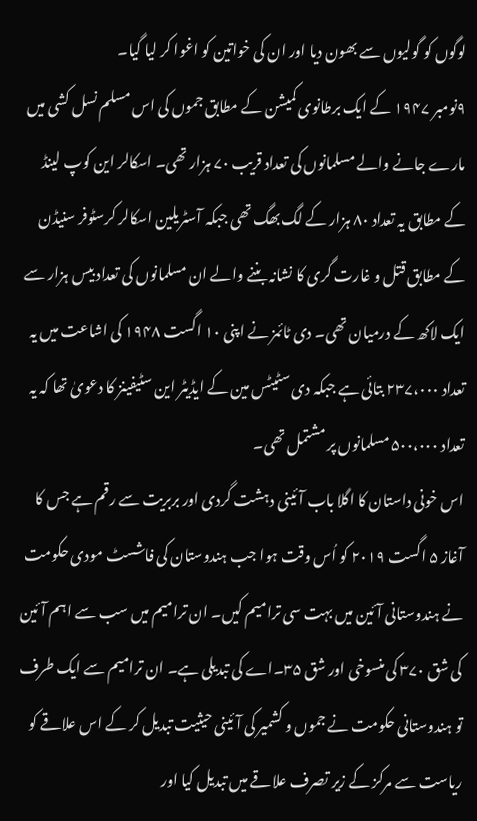لوگوں کو گولیوں سے بھون دیا اور ان کی خواتین کو اغوا کر لیا گیا۔
۹نومبر ۱۹۴۷ کے ایک برطانوی کمیشن کے مطابق جموں کی اس مسلم نسل کشی میں مارے جانے والے مسلمانوں کی تعداد قریب ۷۰ ہزار تھی۔ اسکالر این کوپ لینڈ کے مطابق یہ تعداد ۸۰ ہزار کے لگ بھگ تھی جبکہ آسٹریلین اسکالر کرسٹوفر سنیڈن کے مطابق قتل و غارت گری کا نشانہ بننے والے ان مسلمانوں کی تعداد بیس ہزار سے ایک لاکھ کے درمیان تھی۔ دی ٹائمز نے اپنی ۱۰ اگست ۱۹۴۸ کی اشاعت میں یہ تعداد ۲۳۷،۰۰۰ بتائی ہے جبکہ دی سٹیٹس مین کے ایڈیٹر این سٹیفینز کا دعویٰ تھا کہ یہ تعداد ۵۰۰،۰۰۰ مسلمانوں پر مشتمل تھی۔
اس خونی داستان کا اگلا باب آئینی دہشت گردی اور بربریت سے رقم ہے جس کا آغاز ۵ اگست ۲۰۱۹ کو اُس وقت ہوا جب ہندوستان کی فاشسٹ مودی حکومت نے ہندوستانی آئین میں بہت سی ترامیم کیں۔ ان ترامیم میں سب سے اہم آئین کی شق ۳۷۰ کی منسوخی اور شق ۳۵۔اے کی تبدیلی ہے۔ ان ترامیم سے ایک طرف تو ہندوستانی حکومت نے جموں و کشمیر کی آئینی حیثیت تبدیل کر کے اس علاقے کو ریاست سے مرکز کے زیر تصرف علاقے میں تبدیل کیا اور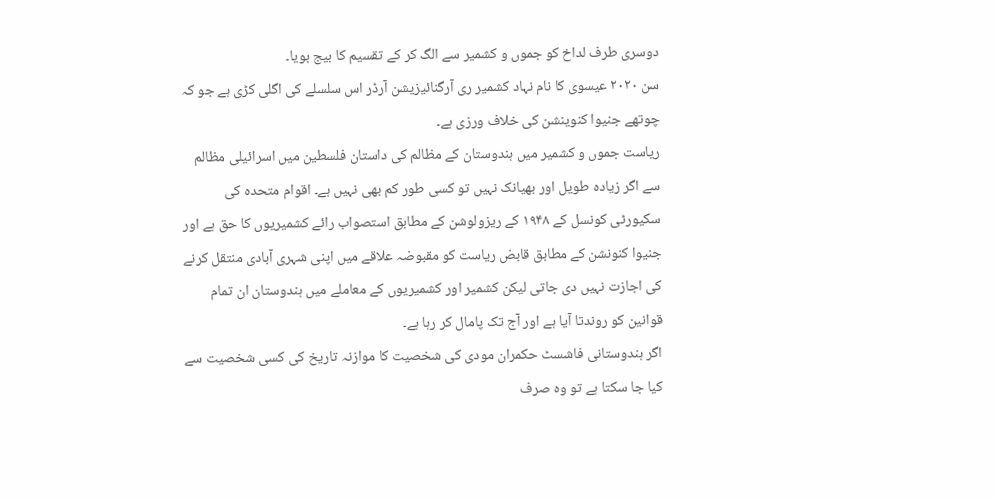دوسری طرف لداخ کو جموں و کشمیر سے الگ کر کے تقسیم کا بیج بویا۔
سن ۲۰۲۰ عیسوی کا نام نہاد کشمیر ری آرگنائیزیشن آرڈر اس سلسلے کی اگلی کڑی ہے جو کہ چوتھے جنیوا کنوینشن کی خلاف ورزی ہے۔
ریاست جموں و کشمیر میں ہندوستان کے مظالم کی داستان فلسطین میں اسرائیلی مظالم سے اگر زیادہ طویل اور بھیانک نہیں تو کسی طور کم بھی نہیں ہے۔ اقوام متحدہ کی سکیورٹی کونسل کے ۱۹۴۸ کے ریزولوشن کے مطابق استصواب رائے کشمیریوں کا حق ہے اور جنیوا کنونشن کے مطابق قابض ریاست کو مقبوضہ علاقے میں اپنی شہری آبادی منتقل کرنے کی اجازت نہیں دی جاتی لیکن کشمیر اور کشمیریوں کے معاملے میں ہندوستان ان تمام قوانین کو روندتا آیا ہے اور آج تک پامال کر رہا ہے۔
اگر ہندوستانی فاشسٹ حکمران مودی کی شخصیت کا موازنہ تاریخ کی کسی شخصیت سے کیا جا سکتا ہے تو وہ صرف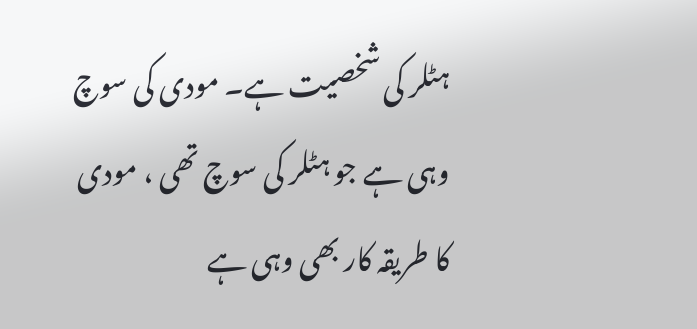ہٹلر کی شخصیت ہے۔ مودی کی سوچ وہی ہے جو ہٹلر کی سوچ تھی ، مودی کا طریقہ کار بھی وہی ہے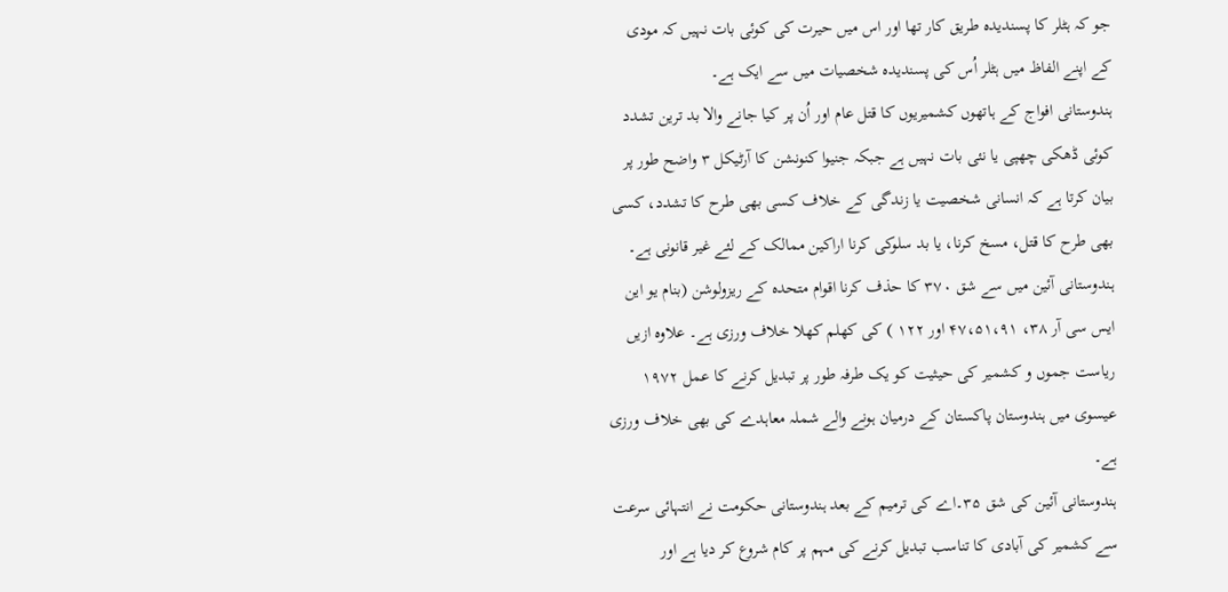جو کہ ہٹلر کا پسندیدہ طریق کار تھا اور اس میں حیرت کی کوئی بات نہیں کہ مودی کے اپنے الفاظ میں ہٹلر اُس کی پسندیدہ شخصیات میں سے ایک ہے۔
ہندوستانی افواج کے ہاتھوں کشمیریوں کا قتل عام اور اُن پر کیا جانے والا بد ترین تشدد کوئی ڈھکی چھپی یا نئی بات نہیں ہے جبکہ جنیوا کنونشن کا آرٹیکل ۳ واضح طور پر بیان کرتا ہے کہ انسانی شخصیت یا زندگی کے خلاف کسی بھی طرح کا تشدد، کسی بھی طرح کا قتل، مسخ کرنا، یا بد سلوکی کرنا اراکین ممالک کے لئے غیر قانونی ہے۔
ہندوستانی آئین میں سے شق ۳۷۰ کا حذف کرنا اقوام متحدہ کے ریزولوشن (بنام یو این ایس سی آر ۳۸، ۴۷،۵۱،۹۱ اور ۱۲۲ ) کی کھلم کھلا خلاف ورزی ہے۔ علاوہ ازیں ریاست جموں و کشمیر کی حیثیت کو یک طرفہ طور پر تبدیل کرنے کا عمل ۱۹۷۲ عیسوی میں ہندوستان پاکستان کے درمیان ہونے والے شملہ معاہدے کی بھی خلاف ورزی ہے۔
ہندوستانی آئین کی شق ۳۵۔اے کی ترمیم کے بعد ہندوستانی حکومت نے انتہائی سرعت سے کشمیر کی آبادی کا تناسب تبدیل کرنے کی مہم پر کام شروع کر دیا ہے اور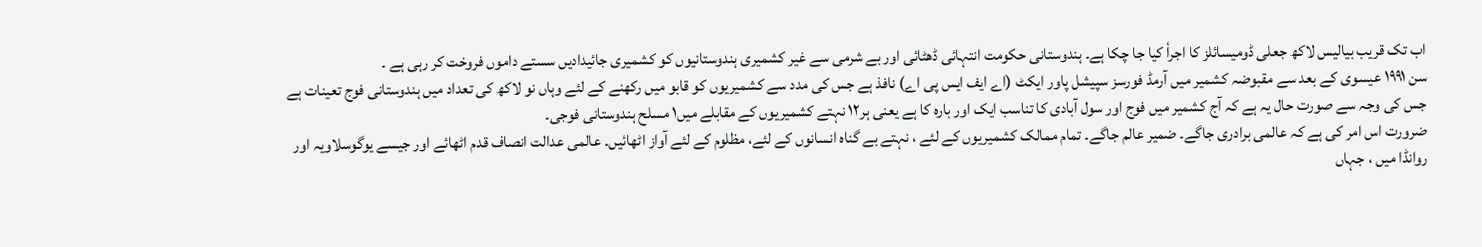اب تک قریب بیالیس لاکھ جعلی ڈومیسائلز کا اجراٗ کیا جا چکا ہے۔ ہندوستانی حکومت انتہائی ڈھٹائی اور بے شرمی سے غیر کشمیری ہندوستانیوں کو کشمیری جائیدادیں سستے داموں فروخت کر رہی ہے ۔
سن ۱۹۹۱ عیسوی کے بعد سے مقبوضہ کشمیر میں آرمڈ فورسز سپیشل پاور ایکٹ (اے ایف ایس پی اے) نافذ ہے جس کی مدد سے کشمیریوں کو قابو میں رکھنے کے لئے وہاں نو لاکھ کی تعداد میں ہندوستانی فوج تعینات ہے جس کی وجہ سے صورت حال یہ ہے کہ آج کشمیر میں فوج اور سول آبادی کا تناسب ایک اور بارہ کا ہے یعنی ہر۱۲ نہتے کشمیریوں کے مقابلے میں۱ مسلح ہندوستانی فوجی۔
ضرورت اس امر کی ہے کہ عالمی برادری جاگے۔ ضمیر عالم جاگے۔ تمام ممالک کشمیریوں کے لئے ، نہتے بے گناہ انسانوں کے لئے، مظلوم کے لئے آواز اٹھائیں۔ عالمی عدالت انصاف قدم اٹھائے اور جیسے یوگوسلاویہ اور روانڈا میں ، جہاں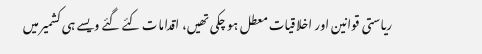ریاستی قوانین اور اخلاقیات معطل ہو چکی تھیں، اقدامات کئے گئے ویسے ہی کشمیر میں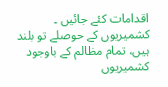اقدامات کئے جائیں ۔ کشمیریوں کے حوصلے تو بلند ہیں، تمام مظالم کے باوجود کشمیریوں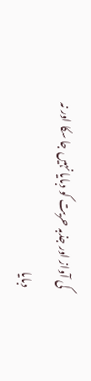کی آواز اور جذبہ حریت کو دبایا نہیں جا سکا اور نہ دبایا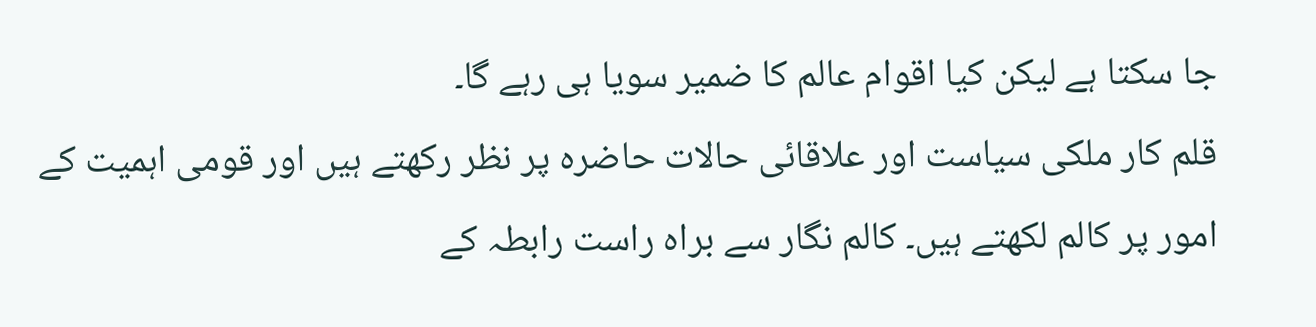جا سکتا ہے لیکن کیا اقوام عالم کا ضمیر سویا ہی رہے گا۔
قلم کار ملکی سیاست اور علاقائی حالات حاضرہ پر نظر رکھتے ہیں اور قومی اہمیت کے امور پر کالم لکھتے ہیں۔ کالم نگار سے براہ راست رابطہ کے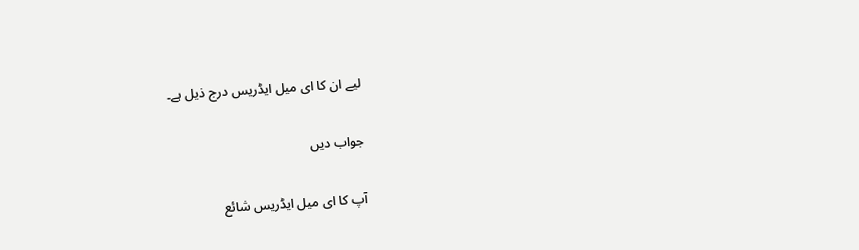لیے ان کا ای میل ایڈریس درج ذیل ہے۔

جواب دیں

آپ کا ای میل ایڈریس شائع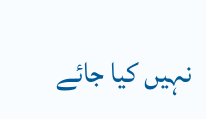نہیں کیا جائے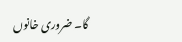گا۔ ضروری خانوں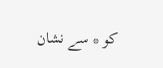کو * سے نشان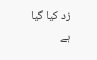زد کیا گیا ہے